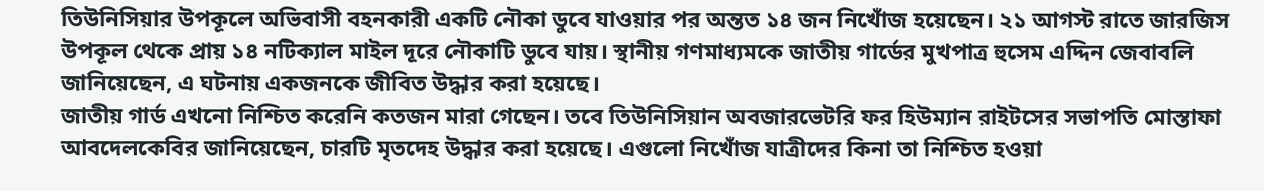তিউনিসিয়ার উপকূলে অভিবাসী বহনকারী একটি নৌকা ডুবে যাওয়ার পর অন্তত ১৪ জন নিখোঁজ হয়েছেন। ২১ আগস্ট রাতে জারজিস উপকূল থেকে প্রায় ১৪ নটিক্যাল মাইল দূরে নৌকাটি ডুবে যায়। স্থানীয় গণমাধ্যমকে জাতীয় গার্ডের মুখপাত্র হুসেম এদ্দিন জেবাবলি জানিয়েছেন, এ ঘটনায় একজনকে জীবিত উদ্ধার করা হয়েছে।
জাতীয় গার্ড এখনো নিশ্চিত করেনি কতজন মারা গেছেন। তবে তিউনিসিয়ান অবজারভেটরি ফর হিউম্যান রাইটসের সভাপতি মোস্তাফা আবদেলকেবির জানিয়েছেন, চারটি মৃতদেহ উদ্ধার করা হয়েছে। এগুলো নিখোঁজ যাত্রীদের কিনা তা নিশ্চিত হওয়া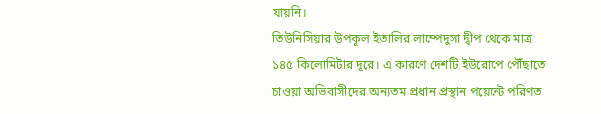যায়নি।
তিউনিসিয়ার উপকূল ইতালির লাম্পেদুসা দ্বীপ থেকে মাত্র ১৪৫ কিলোমিটার দূরে। এ কারণে দেশটি ইউরোপে পৌঁছাতে চাওয়া অভিবাসীদের অন্যতম প্রধান প্রস্থান পয়েন্টে পরিণত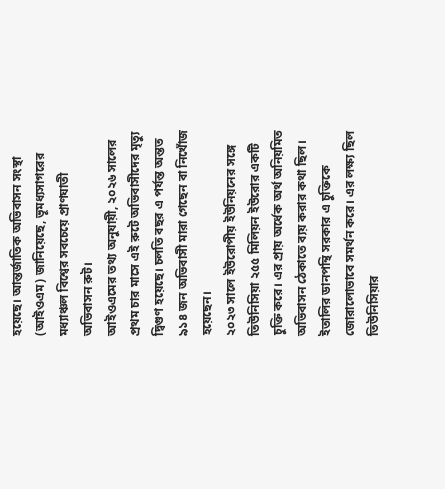হয়েছে। আন্তর্জাতিক অভিবাসন সংস্থা (আইওএম) জানিয়েছে, ভূমধ্যসাগরের মধ্যাঞ্চল বিশ্বের সবচেয়ে প্রাণঘাতী অভিবাসন রুট।
আইওএমের তথ্য অনুযায়ী, ২০২৬ সালের প্রথম চার মাসে এই রুটে অভিবাসীদের মৃত্যু দ্বিগুণ হয়েছে। চলতি বছর এ পর্যন্ত অন্তত ৯১৪ জন অভিবাসী মারা গেছেন বা নিখোঁজ হয়েছেন।
২০২৩ সালে ইউরোপীয় ইউনিয়নের সঙ্গে তিউনিসিয়া ২৫৫ মিলিয়ন ইউরোর একটি চুক্তি করে। এর প্রায় অর্ধেক অর্থ অনিয়মিত অভিবাসন ঠেকাতে ব্যয় করার কথা ছিল। ইতালির ডানপন্থি সরকার এ চুক্তিকে জোরালোভাবে সমর্থন করে। এর লক্ষ্য ছিল তিউনিসিয়ার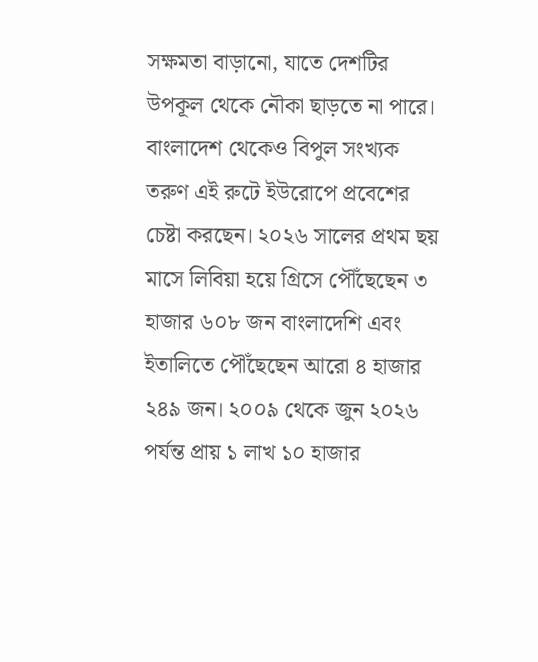সক্ষমতা বাড়ানো, যাতে দেশটির উপকূল থেকে নৌকা ছাড়তে না পারে।
বাংলাদেশ থেকেও বিপুল সংখ্যক তরুণ এই রুটে ইউরোপে প্রবেশের চেষ্টা করছেন। ২০২৬ সালের প্রথম ছয় মাসে লিবিয়া হয়ে গ্রিসে পৌঁছেছেন ৩ হাজার ৬০৮ জন বাংলাদেশি এবং ইতালিতে পৌঁছেছেন আরো ৪ হাজার ২৪৯ জন। ২০০৯ থেকে জুন ২০২৬ পর্যন্ত প্রায় ১ লাখ ১০ হাজার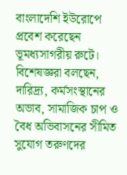বাংলাদেশি ইউরোপে প্রবেশ করেছেন ভূমধ্যসাগরীয় রুটে।
বিশেষজ্ঞরা বলছেন, দারিদ্র্য, কর্মসংস্থানের অভাব, সামাজিক চাপ ও বৈধ অভিবাসনের সীমিত সুযোগ তরুণদের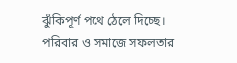ঝুঁকিপূর্ণ পথে ঠেলে দিচ্ছে। পরিবার ও সমাজে সফলতার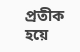প্রতীক হয়ে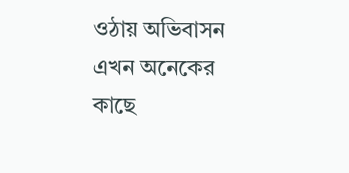ওঠায় অভিবাসন এখন অনেকের কাছে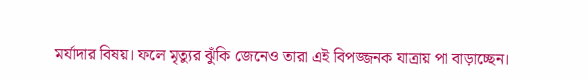মর্যাদার বিষয়। ফলে মৃত্যুর ঝুঁকি জেনেও তারা এই বিপজ্জনক যাত্রায় পা বাড়াচ্ছেন।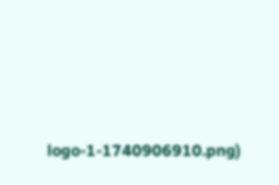logo-1-1740906910.png)